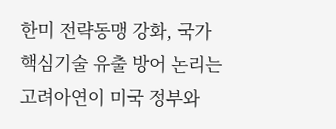한미 전략동맹 강화, 국가핵심기술 유출 방어 논리는
고려아연이 미국 정부와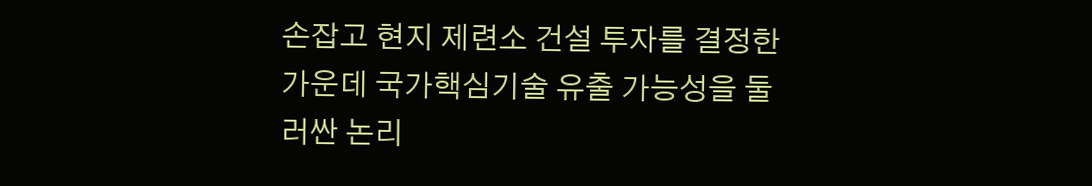손잡고 현지 제련소 건설 투자를 결정한 가운데 국가핵심기술 유출 가능성을 둘러싼 논리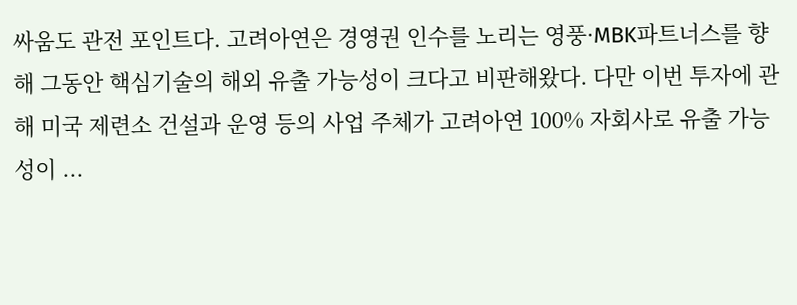싸움도 관전 포인트다. 고려아연은 경영권 인수를 노리는 영풍·MBK파트너스를 향해 그동안 핵심기술의 해외 유출 가능성이 크다고 비판해왔다. 다만 이번 투자에 관해 미국 제련소 건설과 운영 등의 사업 주체가 고려아연 100% 자회사로 유출 가능성이 ...